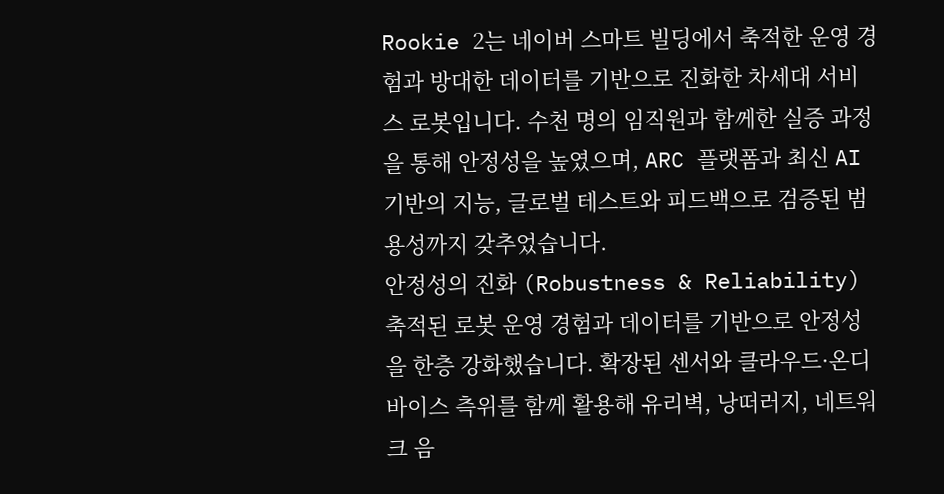Rookie 2는 네이버 스마트 빌딩에서 축적한 운영 경험과 방대한 데이터를 기반으로 진화한 차세대 서비스 로봇입니다. 수천 명의 임직원과 함께한 실증 과정을 통해 안정성을 높였으며, ARC 플랫폼과 최신 AI 기반의 지능, 글로벌 테스트와 피드백으로 검증된 범용성까지 갖추었습니다.
안정성의 진화 (Robustness & Reliability)
축적된 로봇 운영 경험과 데이터를 기반으로 안정성을 한층 강화했습니다. 확장된 센서와 클라우드·온디바이스 측위를 함께 활용해 유리벽, 낭떠러지, 네트워크 음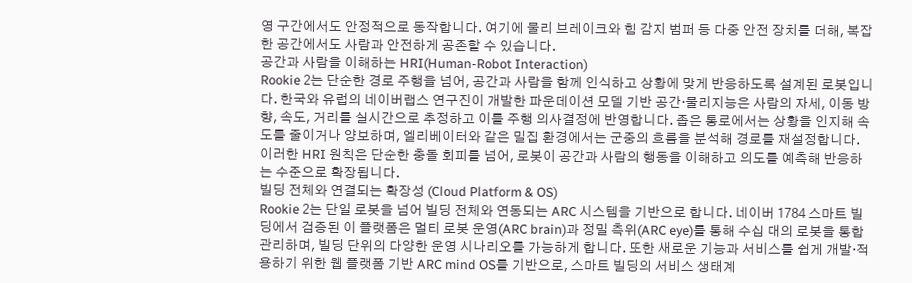영 구간에서도 안정적으로 동작합니다. 여기에 물리 브레이크와 힘 감지 범퍼 등 다중 안전 장치를 더해, 복잡한 공간에서도 사람과 안전하게 공존할 수 있습니다.
공간과 사람을 이해하는 HRI(Human-Robot Interaction)
Rookie 2는 단순한 경로 주행을 넘어, 공간과 사람을 함께 인식하고 상황에 맞게 반응하도록 설계된 로봇입니다. 한국와 유럽의 네이버랩스 연구진이 개발한 파운데이션 모델 기반 공간·물리지능은 사람의 자세, 이동 방향, 속도, 거리를 실시간으로 추정하고 이를 주행 의사결정에 반영합니다. 좁은 통로에서는 상황을 인지해 속도를 줄이거나 양보하며, 엘리베이터와 같은 밀집 환경에서는 군중의 흐름을 분석해 경로를 재설정합니다. 이러한 HRI 원칙은 단순한 충돌 회피를 넘어, 로봇이 공간과 사람의 행동을 이해하고 의도를 예측해 반응하는 수준으로 확장됩니다.
빌딩 전체와 연결되는 확장성 (Cloud Platform & OS)
Rookie 2는 단일 로봇을 넘어 빌딩 전체와 연동되는 ARC 시스템을 기반으로 합니다. 네이버 1784 스마트 빌딩에서 검증된 이 플랫폼은 멀티 로봇 운영(ARC brain)과 정밀 측위(ARC eye)를 통해 수십 대의 로봇을 통합 관리하며, 빌딩 단위의 다양한 운영 시나리오를 가능하게 합니다. 또한 새로운 기능과 서비스를 쉽게 개발·적용하기 위한 웹 플랫폼 기반 ARC mind OS를 기반으로, 스마트 빌딩의 서비스 생태계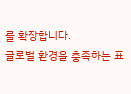를 확장합니다.
글로벌 환경을 충족하는 표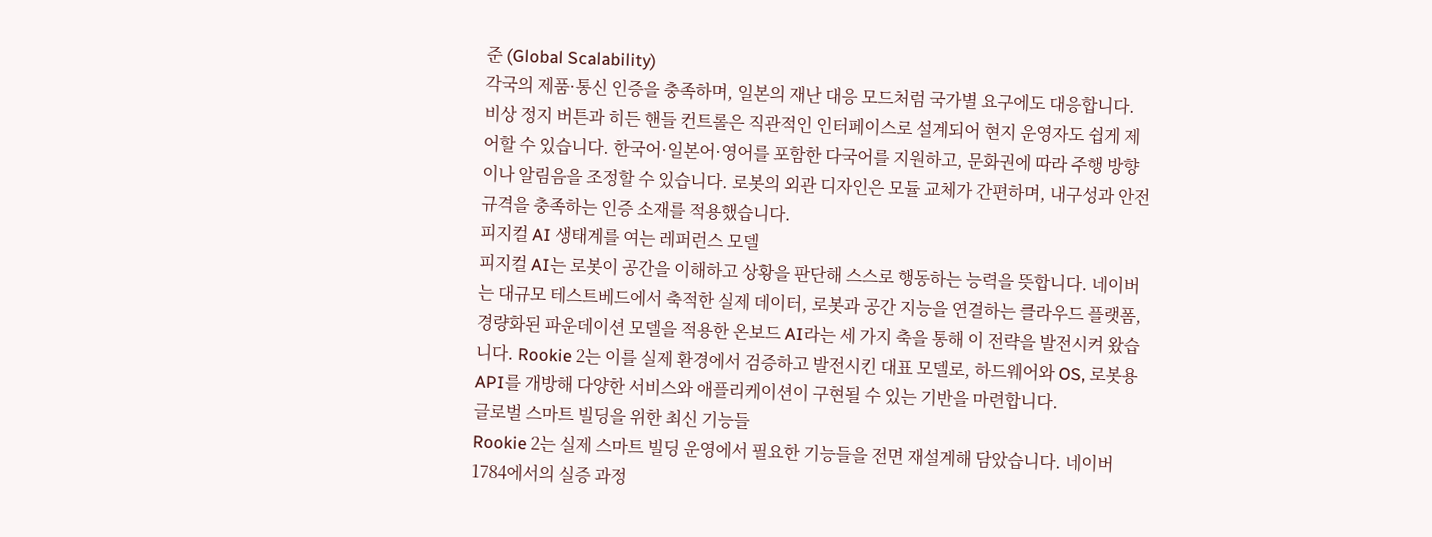준 (Global Scalability)
각국의 제품·통신 인증을 충족하며, 일본의 재난 대응 모드처럼 국가별 요구에도 대응합니다. 비상 정지 버튼과 히든 핸들 컨트롤은 직관적인 인터페이스로 설계되어 현지 운영자도 쉽게 제어할 수 있습니다. 한국어·일본어·영어를 포함한 다국어를 지원하고, 문화권에 따라 주행 방향이나 알림음을 조정할 수 있습니다. 로봇의 외관 디자인은 모듈 교체가 간편하며, 내구성과 안전 규격을 충족하는 인증 소재를 적용했습니다.
피지컬 AI 생태계를 여는 레퍼런스 모델
피지컬 AI는 로봇이 공간을 이해하고 상황을 판단해 스스로 행동하는 능력을 뜻합니다. 네이버는 대규모 테스트베드에서 축적한 실제 데이터, 로봇과 공간 지능을 연결하는 클라우드 플랫폼, 경량화된 파운데이션 모델을 적용한 온보드 AI라는 세 가지 축을 통해 이 전략을 발전시켜 왔습니다. Rookie 2는 이를 실제 환경에서 검증하고 발전시킨 대표 모델로, 하드웨어와 OS, 로봇용 API를 개방해 다양한 서비스와 애플리케이션이 구현될 수 있는 기반을 마련합니다.
글로벌 스마트 빌딩을 위한 최신 기능들
Rookie 2는 실제 스마트 빌딩 운영에서 필요한 기능들을 전면 재설계해 담았습니다. 네이버 1784에서의 실증 과정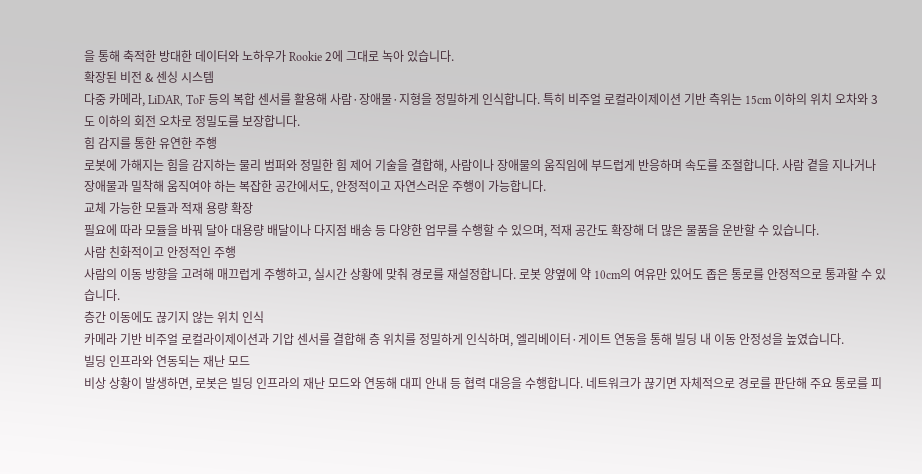을 통해 축적한 방대한 데이터와 노하우가 Rookie 2에 그대로 녹아 있습니다.
확장된 비전 & 센싱 시스템
다중 카메라, LiDAR, ToF 등의 복합 센서를 활용해 사람·장애물·지형을 정밀하게 인식합니다. 특히 비주얼 로컬라이제이션 기반 측위는 15cm 이하의 위치 오차와 3도 이하의 회전 오차로 정밀도를 보장합니다.
힘 감지를 통한 유연한 주행
로봇에 가해지는 힘을 감지하는 물리 범퍼와 정밀한 힘 제어 기술을 결합해, 사람이나 장애물의 움직임에 부드럽게 반응하며 속도를 조절합니다. 사람 곁을 지나거나 장애물과 밀착해 움직여야 하는 복잡한 공간에서도, 안정적이고 자연스러운 주행이 가능합니다.
교체 가능한 모듈과 적재 용량 확장
필요에 따라 모듈을 바꿔 달아 대용량 배달이나 다지점 배송 등 다양한 업무를 수행할 수 있으며, 적재 공간도 확장해 더 많은 물품을 운반할 수 있습니다.
사람 친화적이고 안정적인 주행
사람의 이동 방향을 고려해 매끄럽게 주행하고, 실시간 상황에 맞춰 경로를 재설정합니다. 로봇 양옆에 약 10cm의 여유만 있어도 좁은 통로를 안정적으로 통과할 수 있습니다.
층간 이동에도 끊기지 않는 위치 인식
카메라 기반 비주얼 로컬라이제이션과 기압 센서를 결합해 층 위치를 정밀하게 인식하며, 엘리베이터·게이트 연동을 통해 빌딩 내 이동 안정성을 높였습니다.
빌딩 인프라와 연동되는 재난 모드
비상 상황이 발생하면, 로봇은 빌딩 인프라의 재난 모드와 연동해 대피 안내 등 협력 대응을 수행합니다. 네트워크가 끊기면 자체적으로 경로를 판단해 주요 통로를 피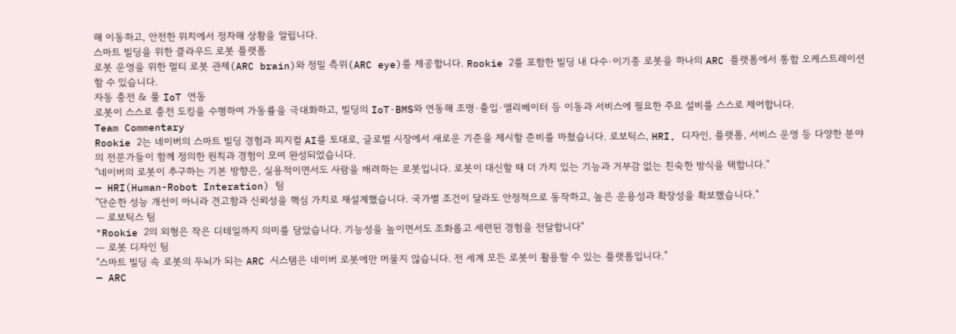해 이동하고, 안전한 위치에서 정차해 상황을 알립니다.
스마트 빌딩을 위한 클라우드 로봇 플랫폼
로봇 운영을 위한 멀티 로봇 관제(ARC brain)와 정밀 측위(ARC eye)를 제공합니다. Rookie 2를 포함한 빌딩 내 다수·이기종 로봇을 하나의 ARC 플랫폼에서 통합 오케스트레이션할 수 있습니다.
자동 충전 & 풀 IoT 연동
로봇이 스스로 충전 도킹을 수행하여 가동률을 극대화하고, 빌딩의 IoT·BMS와 연동해 조명·출입·엘리베이터 등 이동과 서비스에 필요한 주요 설비를 스스로 제어합니다.
Team Commentary
Rookie 2는 네이버의 스마트 빌딩 경험과 피지컬 AI를 토대로, 글로벌 시장에서 새로운 기준을 제시할 준비를 마쳤습니다. 로보틱스, HRI, 디자인, 플랫폼, 서비스 운영 등 다양한 분야의 전문가들이 함께 정의한 원칙과 경험이 모여 완성되었습니다.
"네이버의 로봇이 추구하는 기본 방향은, 실용적이면서도 사람을 배려하는 로봇입니다. 로봇이 대신할 때 더 가치 있는 기능과 거부감 없는 친숙한 방식을 택합니다."
— HRI(Human-Robot Interation) 팀
"단순한 성능 개선이 아니라 견고함과 신뢰성을 핵심 가치로 재설계했습니다. 국가별 조건이 달라도 안정적으로 동작하고, 높은 운용성과 확장성을 확보했습니다."
— 로보틱스 팀
"Rookie 2의 외형은 작은 디테일까지 의미를 담았습니다. 기능성을 높이면서도 조화롭고 세련된 경험을 전달합니다"
— 로봇 디자인 팀
"스마트 빌딩 속 로봇의 두뇌가 되는 ARC 시스템은 네이버 로봇에만 머물지 않습니다. 전 세계 모든 로봇이 활용할 수 있는 플랫폼입니다."
— ARC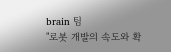brain 팀
"로봇 개발의 속도와 확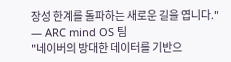장성 한계를 돌파하는 새로운 길을 엽니다."
— ARC mind OS 팀
"네이버의 방대한 데이터를 기반으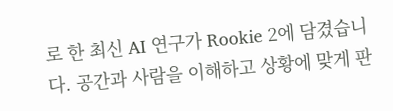로 한 최신 AI 연구가 Rookie 2에 담겼습니다. 공간과 사람을 이해하고 상황에 맞게 판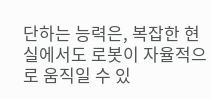단하는 능력은, 복잡한 현실에서도 로봇이 자율적으로 움직일 수 있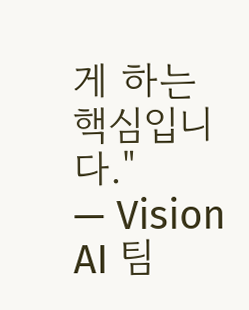게 하는 핵심입니다."
— Vision AI 팀